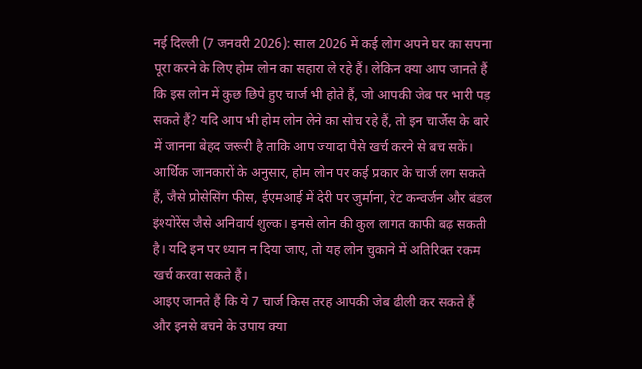नई दिल्ली (7 जनवरी 2026): साल 2026 में कई लोग अपने घर का सपना पूरा करने के लिए होम लोन का सहारा ले रहे हैं। लेकिन क्या आप जानते हैं कि इस लोन में कुछ छिपे हुए चार्ज भी होते हैं, जो आपकी जेब पर भारी पड़ सकते हैं? यदि आप भी होम लोन लेने का सोच रहे हैं, तो इन चार्जेस के बारे में जानना बेहद जरूरी है ताकि आप ज्यादा पैसे खर्च करने से बच सकें।
आर्थिक जानकारों के अनुसार, होम लोन पर कई प्रकार के चार्ज लग सकते हैं, जैसे प्रोसेसिंग फीस, ईएमआई में देरी पर जुर्माना, रेट कन्वर्जन और बंडल इंश्योरेंस जैसे अनिवार्य शुल्क। इनसे लोन की कुल लागत काफी बढ़ सकती है। यदि इन पर ध्यान न दिया जाए, तो यह लोन चुकाने में अतिरिक्त रकम खर्च करवा सकते हैं।
आइए जानते हैं कि ये 7 चार्ज किस तरह आपकी जेब ढीली कर सकते हैं और इनसे बचने के उपाय क्या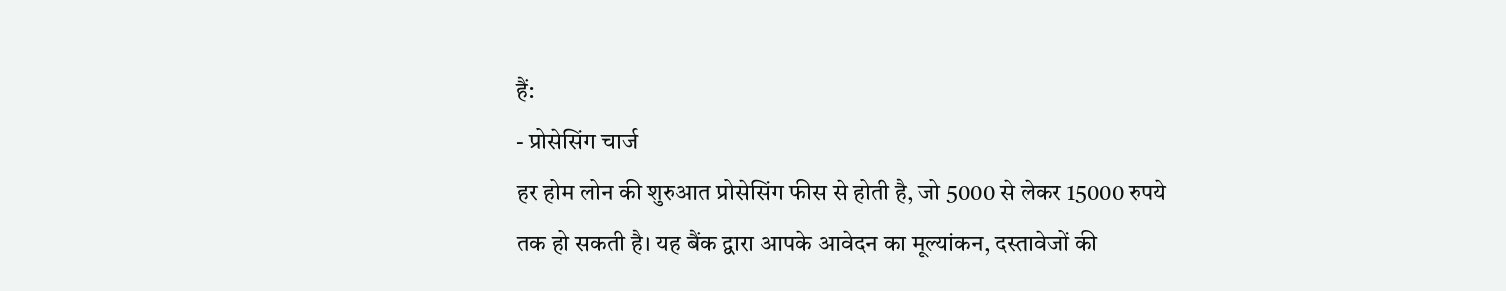हैं:
- प्रोसेसिंग चार्ज
हर होम लोन की शुरुआत प्रोसेसिंग फीस से होती है, जो 5000 से लेकर 15000 रुपये तक हो सकती है। यह बैंक द्वारा आपके आवेदन का मूल्यांकन, दस्तावेजों की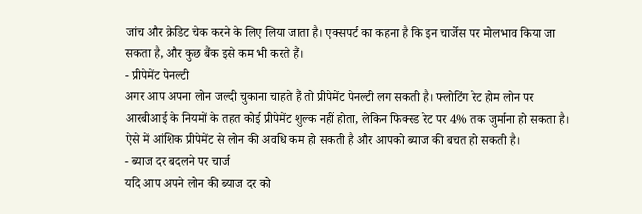जांच और क्रेडिट चेक करने के लिए लिया जाता है। एक्सपर्ट का कहना है कि इन चार्जेस पर मोलभाव किया जा सकता है, और कुछ बैंक इसे कम भी करते हैं।
- प्रीपेमेंट पेनल्टी
अगर आप अपना लोन जल्दी चुकाना चाहते हैं तो प्रीपेमेंट पेनल्टी लग सकती है। फ्लोटिंग रेट होम लोन पर आरबीआई के नियमों के तहत कोई प्रीपेमेंट शुल्क नहीं होता, लेकिन फिक्स्ड रेट पर 4% तक जुर्माना हो सकता है। ऐसे में आंशिक प्रीपेमेंट से लोन की अवधि कम हो सकती है और आपको ब्याज की बचत हो सकती है।
- ब्याज दर बदलने पर चार्ज
यदि आप अपने लोन की ब्याज दर को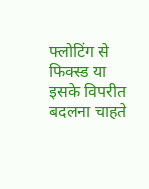फ्लोटिंग से फिक्स्ड या इसके विपरीत बदलना चाहते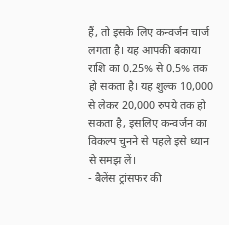हैं, तो इसके लिए कन्वर्जन चार्ज लगता है। यह आपकी बकाया राशि का 0.25% से 0.5% तक हो सकता है। यह शुल्क 10,000 से लेकर 20,000 रुपये तक हो सकता है, इसलिए कन्वर्जन का विकल्प चुनने से पहले इसे ध्यान से समझ लें।
- बैलेंस ट्रांसफर की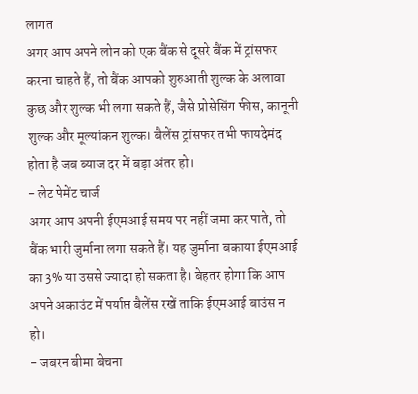लागत
अगर आप अपने लोन को एक बैंक से दूसरे बैंक में ट्रांसफर करना चाहते हैं, तो बैंक आपको शुरुआती शुल्क के अलावा कुछ और शुल्क भी लगा सकते हैं, जैसे प्रोसेसिंग फीस, कानूनी शुल्क और मूल्यांकन शुल्क। बैलेंस ट्रांसफर तभी फायदेमंद होता है जब ब्याज दर में बड़ा अंतर हो।
- लेट पेमेंट चार्ज
अगर आप अपनी ईएमआई समय पर नहीं जमा कर पाते, तो बैंक भारी जुर्माना लगा सकते हैं। यह जुर्माना बकाया ईएमआई का 3% या उससे ज्यादा हो सकता है। बेहतर होगा कि आप अपने अकाउंट में पर्याप्त बैलेंस रखें ताकि ईएमआई बाउंस न हो।
- जबरन बीमा बेचना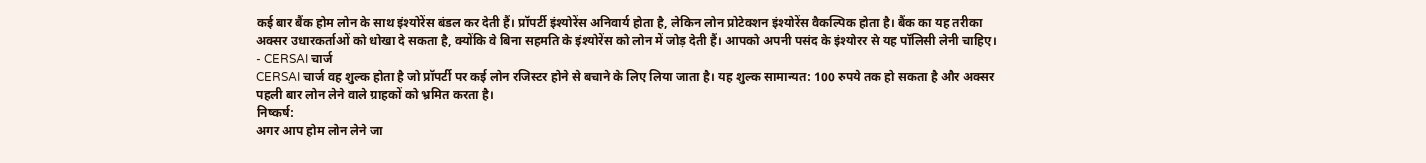कई बार बैंक होम लोन के साथ इंश्योरेंस बंडल कर देती हैं। प्रॉपर्टी इंश्योरेंस अनिवार्य होता है, लेकिन लोन प्रोटेक्शन इंश्योरेंस वैकल्पिक होता है। बैंक का यह तरीका अक्सर उधारकर्ताओं को धोखा दे सकता है, क्योंकि वे बिना सहमति के इंश्योरेंस को लोन में जोड़ देती हैं। आपको अपनी पसंद के इंश्योरर से यह पॉलिसी लेनी चाहिए।
- CERSAI चार्ज
CERSAI चार्ज वह शुल्क होता है जो प्रॉपर्टी पर कई लोन रजिस्टर होने से बचाने के लिए लिया जाता है। यह शुल्क सामान्यत: 100 रुपये तक हो सकता है और अक्सर पहली बार लोन लेने वाले ग्राहकों को भ्रमित करता है।
निष्कर्ष:
अगर आप होम लोन लेने जा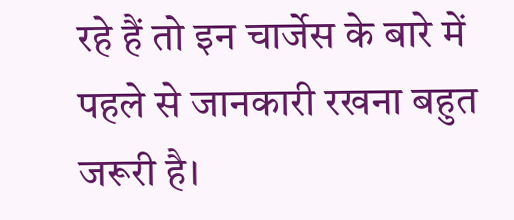रहे हैं तो इन चार्जेस के बारे में पहले से जानकारी रखना बहुत जरूरी है।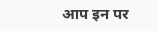आप इन पर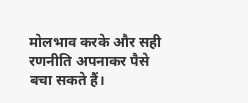मोलभाव करके और सही रणनीति अपनाकर पैसे बचा सकते हैं।